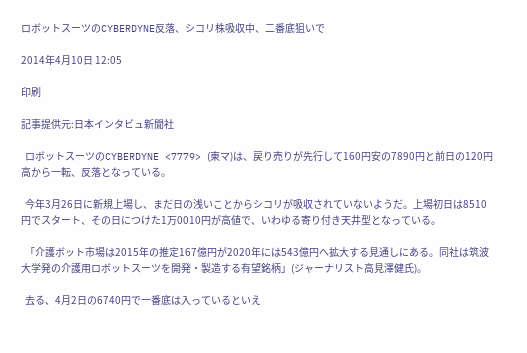ロボットスーツのCYBERDYNE反落、シコリ株吸収中、二番底狙いで

2014年4月10日 12:05

印刷

記事提供元:日本インタビュ新聞社

  ロボットスーツのCYBERDYNE <7779> (東マ)は、戻り売りが先行して160円安の7890円と前日の120円高から一転、反落となっている。

  今年3月26日に新規上場し、まだ日の浅いことからシコリが吸収されていないようだ。上場初日は8510円でスタート、その日につけた1万0010円が高値で、いわゆる寄り付き天井型となっている。

  「介護ボット市場は2015年の推定167億円が2020年には543億円へ拡大する見通しにある。同社は筑波大学発の介護用ロボットスーツを開発・製造する有望銘柄」(ジャーナリスト高見澤健氏)。

  去る、4月2日の6740円で一番底は入っているといえ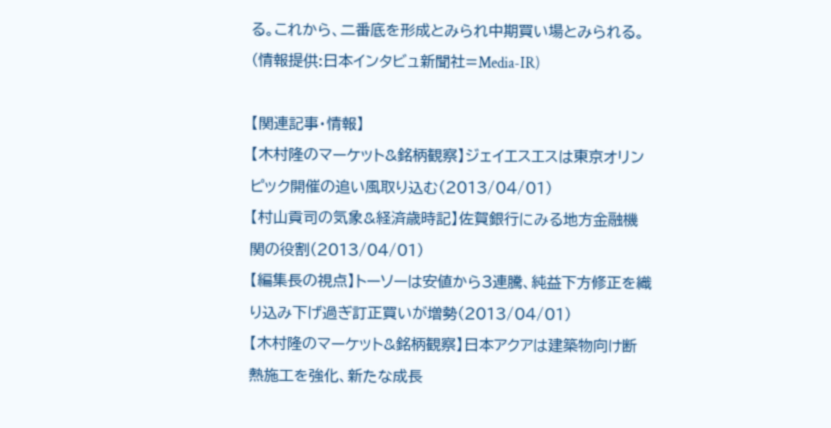る。これから、二番底を形成とみられ中期買い場とみられる。(情報提供:日本インタビュ新聞社=Media-IR)

【関連記事・情報】
【木村隆のマーケット&銘柄観察】ジェイエスエスは東京オリンピック開催の追い風取り込む(2013/04/01)
【村山貢司の気象&経済歳時記】佐賀銀行にみる地方金融機関の役割(2013/04/01)
【編集長の視点】トーソーは安値から3連騰、純益下方修正を織り込み下げ過ぎ訂正買いが増勢(2013/04/01)
【木村隆のマーケット&銘柄観察】日本アクアは建築物向け断熱施工を強化、新たな成長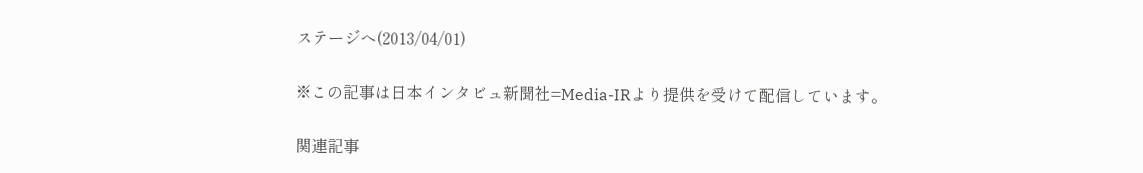ステージへ(2013/04/01)

※この記事は日本インタビュ新聞社=Media-IRより提供を受けて配信しています。

関連記事